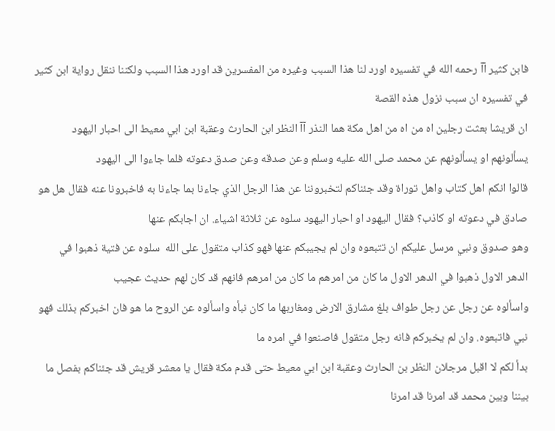فابن كثير آآ رحمه الله في تفسيره اورد لنا هذا السبب وغيره من المفسرين قد اورد هذا السبب ولكننا ننقل رواية ابن كثير في تفسيره ان سبب نزول هذه القصة
ان قريشا بعثت رجلين اه من اه من اهل مكة هما النذر آآ النظر ابن الحارث وعقبة ابن ابي معيط الى احبار اليهود يسألونهم او يسألونهم عن محمد صلى الله عليه وسلم وعن صدقه وعن صدق دعوته فلما جاءوا الى اليهود
قالوا انكم اهل كتاب واهل توراة وقد جئناكم لتخبروننا عن هذا الرجل الذي جاءنا بما جاءنا به فاخبرونا عنه فقال هل هو صادق في دعوته او كاذب؟ فقال اليهود او احبار اليهود سلوه عن ثلاثة اشياء. ان اجابكم عنها
وهو صدوق ونبي مرسل عليكم ان تتبعوه وان لم يجيبكم عنها فهو كذاب متقول على الله  سلوه عن فتية ذهبوا في الدهر الاول ذهبوا في الدهر الاول ما كان من امرهم ما كان من امرهم فانهم قد كان لهم حديث عجيب
واسألوه عن رجل عن رجل طواف بلغ مشارق الارض ومغاربها ما كان نبأه واسألوه عن الروح ما هو فان اخبركم بذلك فهو نبي فاتبعوه. وان لم يخبركم فانه رجل متقول فاصنعوا في امره ما
بدأ لكم لا اقبل مرجلان النظر بن الحارث وعقبة ابن ابي معيط حتى قدم مكة فقال يا معشر قريش قد جئناكم بفصل ما بيننا وبين محمد قد امرنا قد امرنا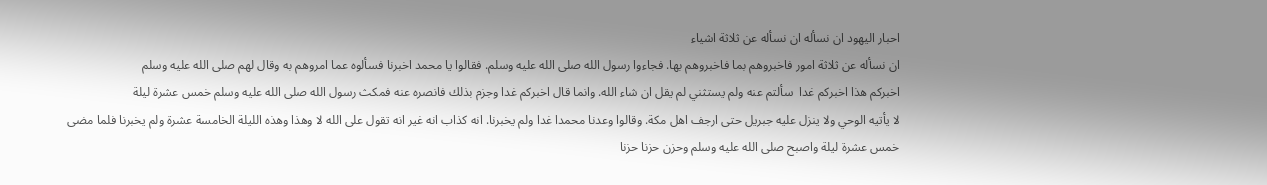احبار اليهود ان نسأله ان نسأله عن ثلاثة اشياء
ان نسأله عن ثلاثة امور فاخبروهم بما فاخبروهم بها. فجاءوا رسول الله صلى الله عليه وسلم. فقالوا يا محمد اخبرنا فسألوه عما امروهم به وقال لهم صلى الله عليه وسلم
اخبركم هذا اخبركم غدا  سألتم عنه ولم يستثني لم يقل ان شاء الله. وانما قال اخبركم غدا وجزم بذلك فانصره عنه فمكث رسول الله صلى الله عليه وسلم خمس عشرة ليلة
لا يأتيه الوحي ولا ينزل عليه جبريل حتى ارجف اهل مكة. وقالوا وعدنا محمدا غدا ولم يخبرنا. انه كذاب انه غير انه تقول على الله لا وهذا وهذه الليلة الخامسة عشرة ولم يخبرنا فلما مضى
خمس عشرة ليلة واصبح صلى الله عليه وسلم وحزن حزنا حزنا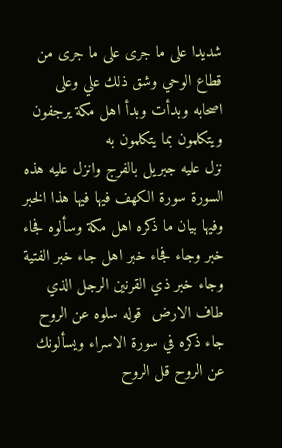شديدا على ما جرى على ما جرى من قطاع الوحي وشق ذلك علي وعلى اصحابه وبدأت وبدأ اهل مكة يرجفون ويتكلمون بما يتكلمون به
نزل عليه جبريل بالفرج وانزل عليه هذه السورة سورة الكهف فيها فيها هذا الخبر وفيها بيان ما ذكره اهل مكة وسألوه فجاء خبر وجاء فجاء خبر اهل جاء خبر الفتية
وجاء خبر ذي القرنين الرجل الذي طاف الارض  قوله سلوه عن الروح جاء ذكره في سورة الاسراء ويسألونك عن الروح قل الروح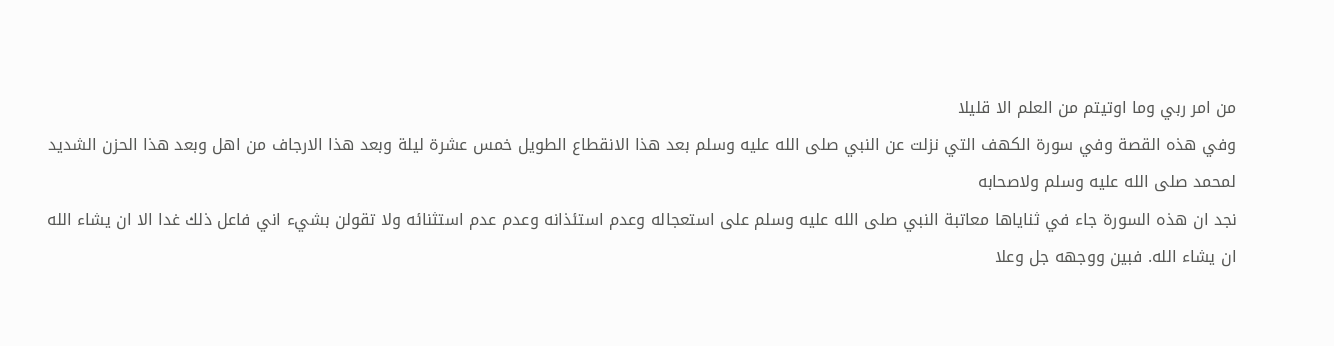من امر ربي وما اوتيتم من العلم الا قليلا
وفي هذه القصة وفي سورة الكهف التي نزلت عن النبي صلى الله عليه وسلم بعد هذا الانقطاع الطويل خمس عشرة ليلة وبعد هذا الارجاف من اهل وبعد هذا الحزن الشديد لمحمد صلى الله عليه وسلم ولاصحابه
نجد ان هذه السورة جاء في ثناياها معاتبة النبي صلى الله عليه وسلم على استعجاله وعدم استئذانه وعدم عدم استثنائه ولا تقولن بشيء اني فاعل ذلك غدا الا ان يشاء الله
ان يشاء الله. فبين ووجهه جل وعلا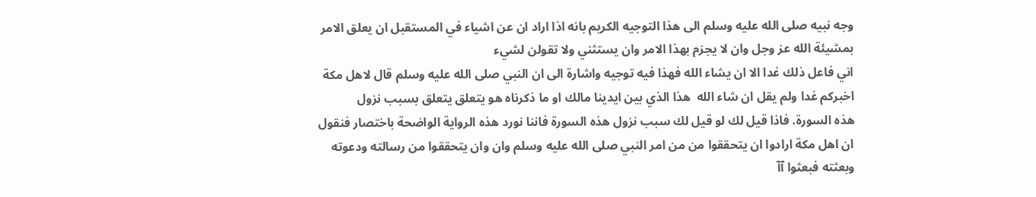وجه نبيه صلى الله عليه وسلم الى هذا التوجيه الكريم بانه اذا اراد ان عن اشياء في المستقبل ان يعلق الامر بمشيئة الله عز وجل وان لا يجزم بهذا الامر وان يستثني ولا تقولن لشيء
اني فاعل ذلك غدا الا ان يشاء الله فهذا فيه توجيه واشارة الى ان النبي صلى الله عليه وسلم قال لاهل مكة اخبركم غدا ولم يقل ان شاء الله  هذا الذي بين ايدينا مالك او ما ذكرناه هو يتعلق يتعلق بسبب نزول
هذه السورة. فاذا قيل لك لو قيل لك سبب نزول هذه السورة فاننا نورد هذه الرواية الواضحة باختصار فنقول ان اهل مكة ارادوا ان يتحققوا من من امر النبي صلى الله عليه وسلم وان وان يتحققوا من رسالته ودعوته وبعثته فبعثوا آآ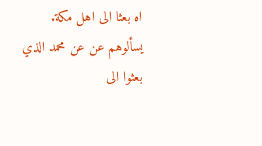اه بعثا الى اهل مكة. يسألوهم عن عن محمد الذي بعثوا الى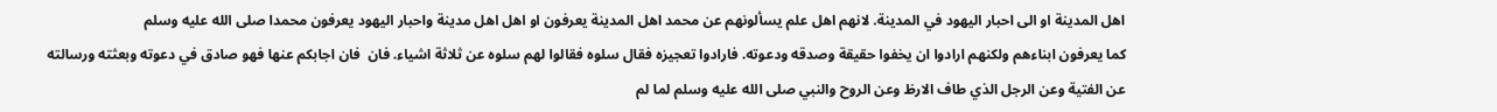اهل المدينة او الى احبار اليهود في المدينة. لانهم اهل علم يسألونهم عن محمد اهل المدينة يعرفون او اهل اهل مدينة واحبار اليهود يعرفون محمدا صلى الله عليه وسلم
كما يعرفون ابناءهم ولكنهم ارادوا ان يخفوا حقيقة وصدقه ودعوته. فارادوا تعجيزه فقال سلوه فقالوا لهم سلوه عن ثلاثة اشياء. فان  فان اجابكم عنها فهو صادق في دعوته وبعثته ورسالته
عن الفتية وعن الرجل الذي طاف الارظ وعن الروح والنبي صلى الله عليه وسلم لما لم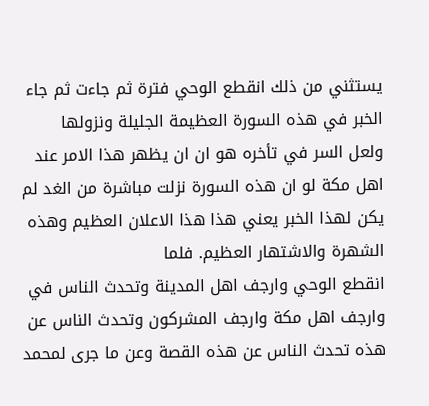يستثني من ذلك انقطع الوحي فترة ثم جاءت ثم جاء الخبر في هذه السورة العظيمة الجليلة ونزولها
ولعل السر في تأخره هو ان ان يظهر هذا الامر عند اهل مكة لو ان هذه السورة نزلت مباشرة من الغد لم يكن لهذا الخبر يعني هذا هذا الاعلان العظيم وهذه الشهرة والاشتهار العظيم. فلما
انقطع الوحي وارجف اهل المدينة وتحدث الناس في وارجف اهل مكة وارجف المشركون وتحدث الناس عن هذه تحدث الناس عن هذه القصة وعن ما جرى لمحمد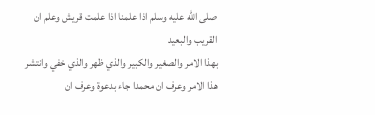صلى الله عليه وسلم اذا علمنا اذا علمت قريش وعلم ان القريب والبعيد
بهذا الامر والصغير والكبير والذي ظهر والذي خفي وانتشر هذا الامر وعرف ان محمدا جاء بدعوة وعرف ان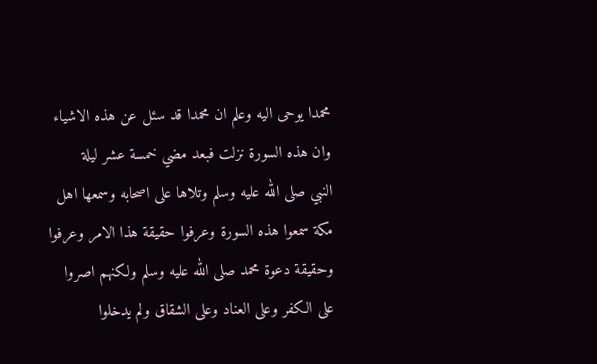محمدا يوحى اليه وعلم ان محمدا قد سئل عن هذه الاشياء وان هذه السورة نزلت فبعد مضي خمسة عشر ليلة
النبي صلى الله عليه وسلم وتلاها على اصحابه وسمعها اهل مكة سمعوا هذه السورة وعرفوا حقيقة هذا الامر وعرفوا وحقيقة دعوة محمد صلى الله عليه وسلم ولكنهم اصروا على الكفر وعلى العناد وعلى الشقاق ولم يدخلوا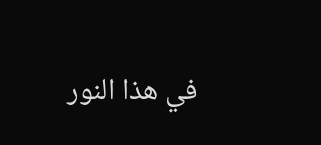في هذا النور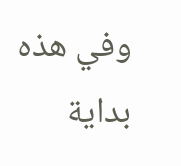وفي هذه
بداية